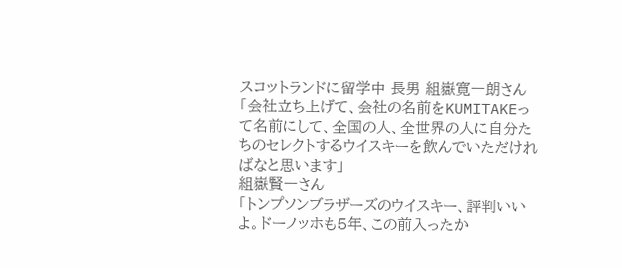スコットランドに留学中 長男 組嶽寛一朗さん
「会社立ち上げて、会社の名前をKUMITAKEって名前にして、全国の人、全世界の人に自分たちのセレクトするウイスキーを飲んでいただければなと思います」
組嶽賢一さん
「トンプソンブラザーズのウイスキー、評判いいよ。ドーノッホも5年、この前入ったか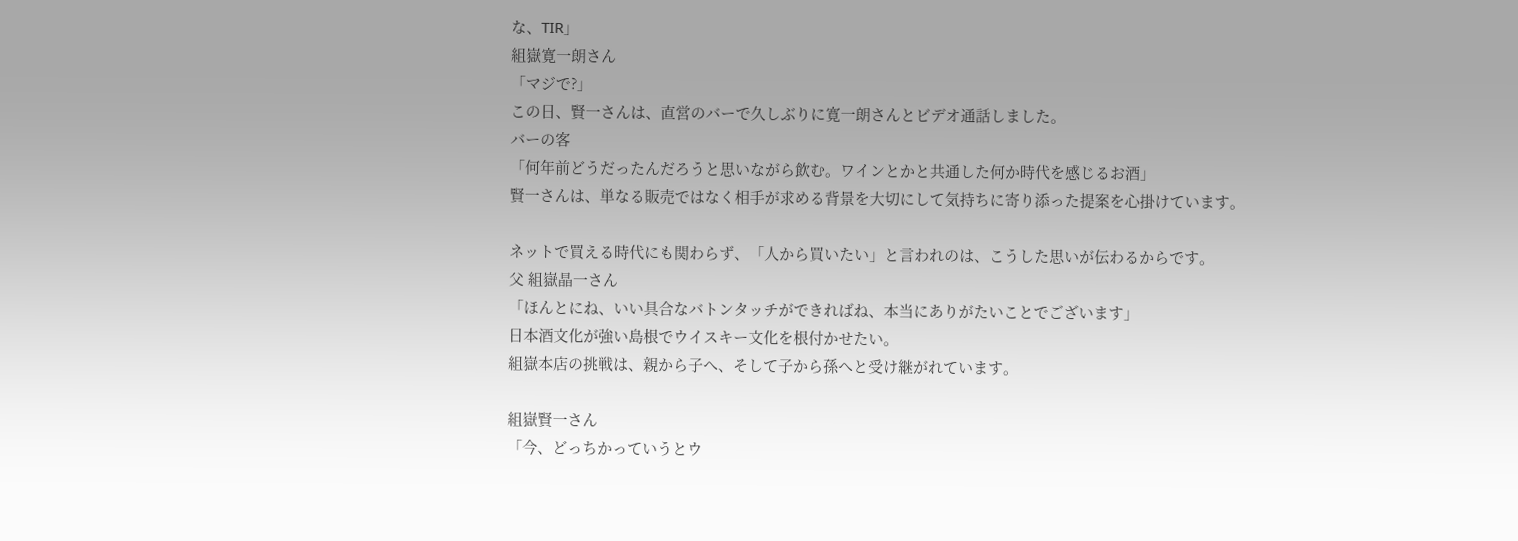な、TIR」
組嶽寛一朗さん
「マジで?」
この日、賢一さんは、直営のバーで久しぶりに寛一朗さんとビデオ通話しました。
バーの客
「何年前どうだったんだろうと思いながら飲む。ワインとかと共通した何か時代を感じるお酒」
賢一さんは、単なる販売ではなく相手が求める背景を大切にして気持ちに寄り添った提案を心掛けています。

ネットで買える時代にも関わらず、「人から買いたい」と言われのは、こうした思いが伝わるからです。
父 組嶽晶一さん
「ほんとにね、いい具合なバトンタッチができればね、本当にありがたいことでございます」
日本酒文化が強い島根でウイスキー文化を根付かせたい。
組嶽本店の挑戦は、親から子へ、そして子から孫へと受け継がれています。

組嶽賢一さん
「今、どっちかっていうとウ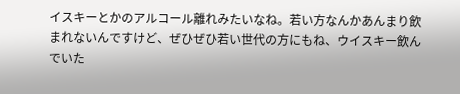イスキーとかのアルコール離れみたいなね。若い方なんかあんまり飲まれないんですけど、ぜひぜひ若い世代の方にもね、ウイスキー飲んでいた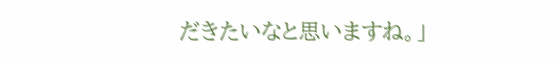だきたいなと思いますね。」